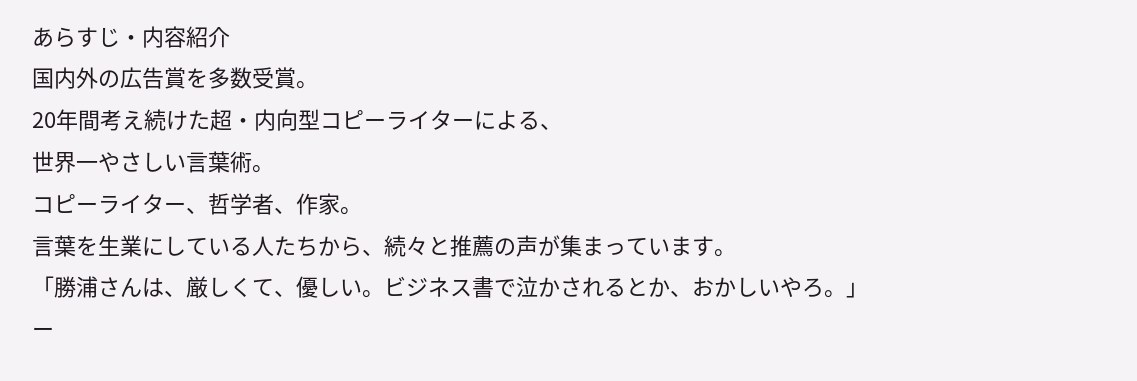あらすじ・内容紹介
国内外の広告賞を多数受賞。
20年間考え続けた超・内向型コピーライターによる、
世界一やさしい言葉術。
コピーライター、哲学者、作家。
言葉を生業にしている人たちから、続々と推薦の声が集まっています。
「勝浦さんは、厳しくて、優しい。ビジネス書で泣かされるとか、おかしいやろ。」
ー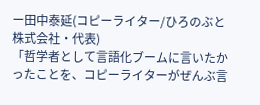ー田中泰延(コピーライター/ひろのぶと株式会社・代表)
「哲学者として言語化ブームに言いたかったことを、コピーライターがぜんぶ言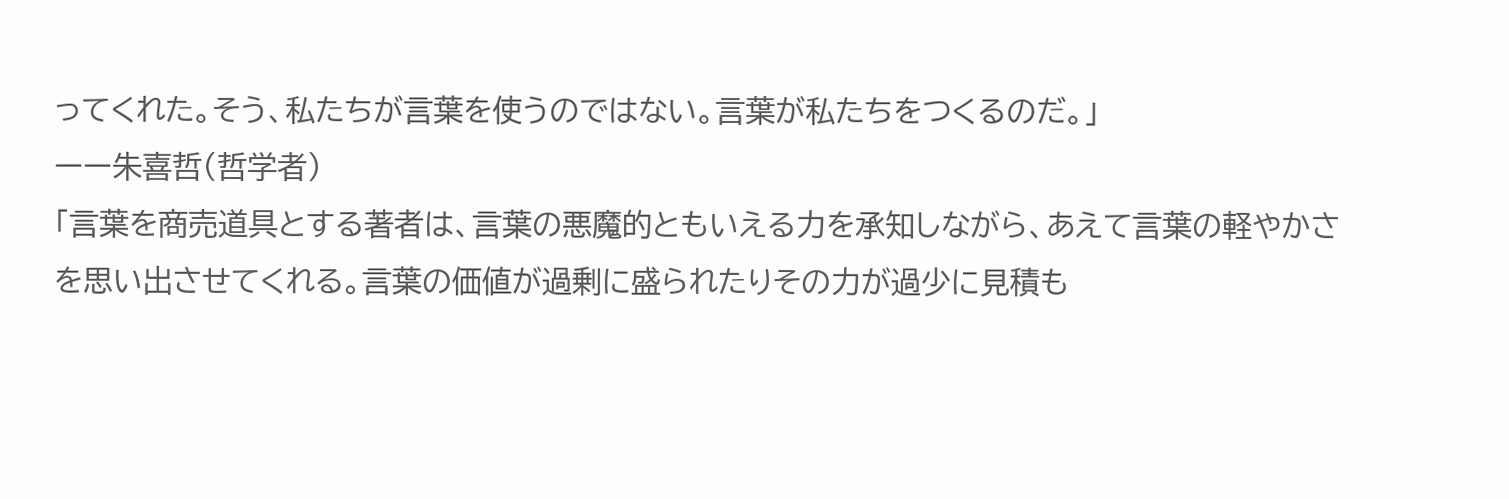ってくれた。そう、私たちが言葉を使うのではない。言葉が私たちをつくるのだ。」
ーー朱喜哲(哲学者)
「言葉を商売道具とする著者は、言葉の悪魔的ともいえる力を承知しながら、あえて言葉の軽やかさを思い出させてくれる。言葉の価値が過剰に盛られたりその力が過少に見積も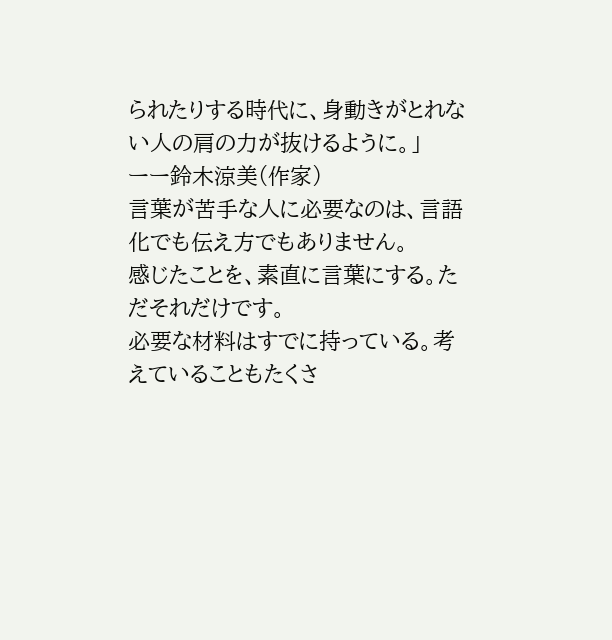られたりする時代に、身動きがとれない人の肩の力が抜けるように。」
ーー鈴木涼美(作家)
言葉が苦手な人に必要なのは、言語化でも伝え方でもありません。
感じたことを、素直に言葉にする。ただそれだけです。
必要な材料はすでに持っている。考えていることもたくさ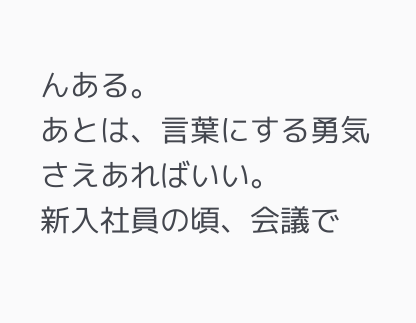んある。
あとは、言葉にする勇気さえあればいい。
新入社員の頃、会議で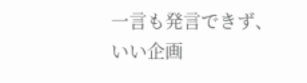一言も発言できず、いい企画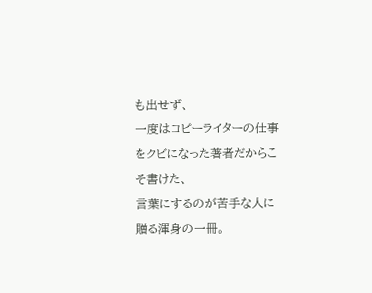も出せず、
一度はコピーライターの仕事をクビになった著者だからこそ書けた、
言葉にするのが苦手な人に贈る渾身の一冊。